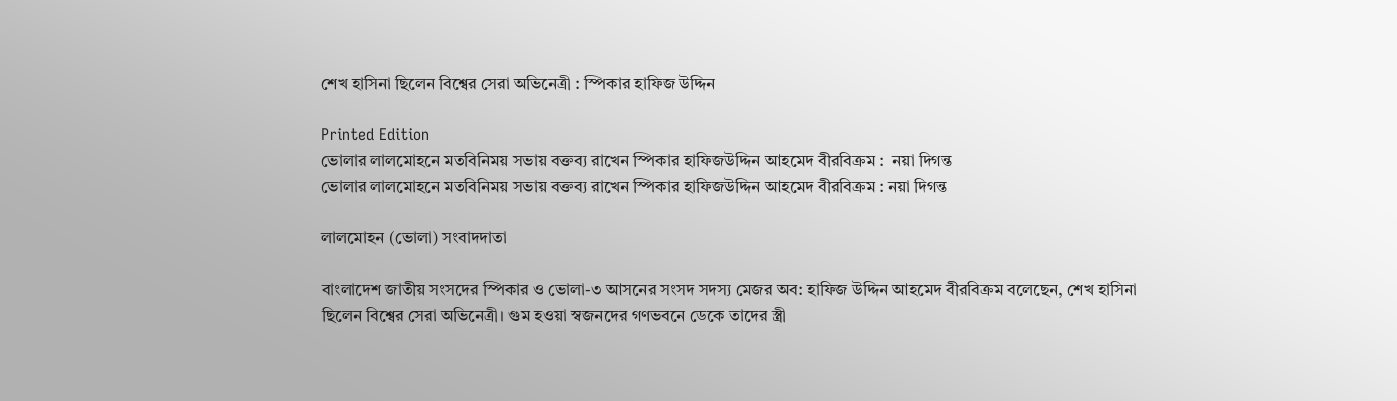শেখ হাসিনা ছিলেন বিশ্বের সেরা অভিনেত্রী : স্পিকার হাফিজ উদ্দিন

Printed Edition
ভোলার লালমোহনে মতবিনিময় সভায় বক্তব্য রাখেন স্পিকার হাফিজউদ্দিন আহমেদ বীরবিক্রম :  নয়া দিগন্ত
ভোলার লালমোহনে মতবিনিময় সভায় বক্তব্য রাখেন স্পিকার হাফিজউদ্দিন আহমেদ বীরবিক্রম : নয়া দিগন্ত

লালমোহন (ভোলা) সংবাদদাতা

বাংলাদেশ জাতীয় সংসদের স্পিকার ও ভোলা-৩ আসনের সংসদ সদস্য মেজর অব: হাফিজ উদ্দিন আহমেদ বীরবিক্রম বলেছেন, শেখ হাসিনা ছিলেন বিশ্বের সেরা অভিনেত্রী। গুম হওয়া স্বজনদের গণভবনে ডেকে তাদের স্ত্রী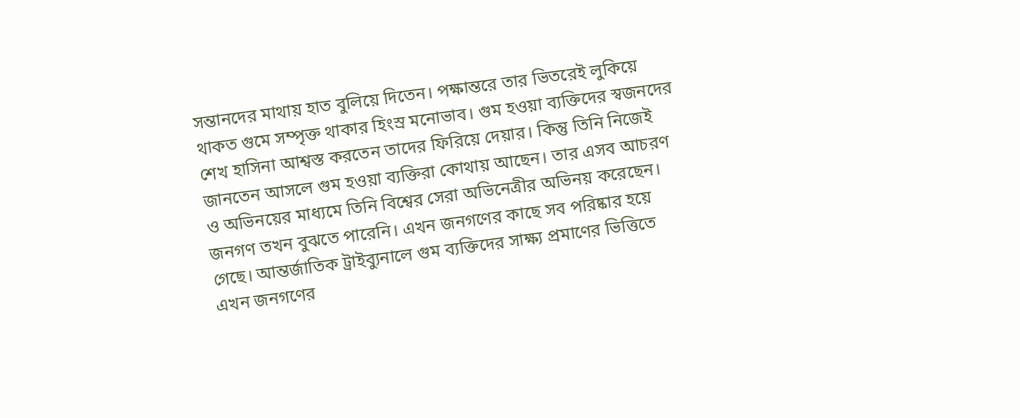সন্তানদের মাথায় হাত বুলিয়ে দিতেন। পক্ষান্তরে তার ভিতরেই লুকিয়ে থাকত গুমে সম্পৃক্ত থাকার হিংস্র মনোভাব। গুম হওয়া ব্যক্তিদের স্বজনদের শেখ হাসিনা আশ্বস্ত করতেন তাদের ফিরিয়ে দেয়ার। কিন্তু তিনি নিজেই জানতেন আসলে গুম হওয়া ব্যক্তিরা কোথায় আছেন। তার এসব আচরণ ও অভিনয়ের মাধ্যমে তিনি বিশ্বের সেরা অভিনেত্রীর অভিনয় করেছেন। জনগণ তখন বুঝতে পারেনি। এখন জনগণের কাছে সব পরিষ্কার হয়ে গেছে। আন্তর্জাতিক ট্রাইব্যুনালে গুম ব্যক্তিদের সাক্ষ্য প্রমাণের ভিত্তিতে এখন জনগণের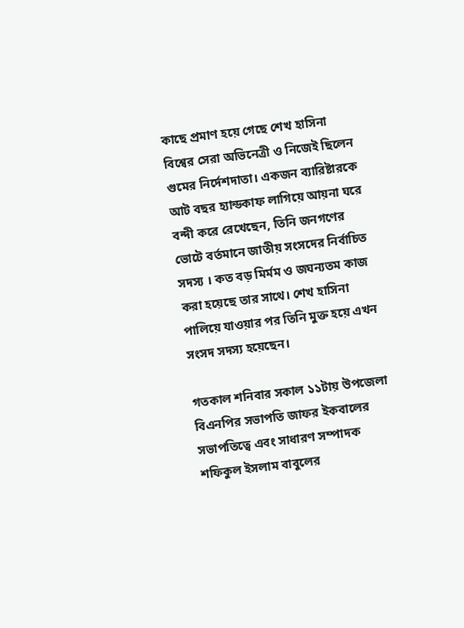কাছে প্রমাণ হয়ে গেছে শেখ হাসিনা বিশ্বের সেরা অভিনেত্রী ও নিজেই ছিলেন গুমের নির্দেশদাতা। একজন ব্যারিষ্টারকে আট বছর হ্যান্ডকাফ লাগিয়ে আয়না ঘরে বন্দী করে রেখেছেন, তিনি জনগণের ভোটে বর্তমানে জাতীয় সংসদের নির্বাচিত সদস্য । কত বড় মির্মম ও জঘন্যতম কাজ করা হয়েছে তার সাথে। শেখ হাসিনা পালিয়ে যাওয়ার পর তিনি মুক্ত হয়ে এখন সংসদ সদস্য হয়েছেন।

গতকাল শনিবার সকাল ১১টায় উপজেলা বিএনপির সভাপতি জাফর ইকবালের সভাপতিত্বে এবং সাধারণ সম্পাদক শফিকুল ইসলাম বাবুলের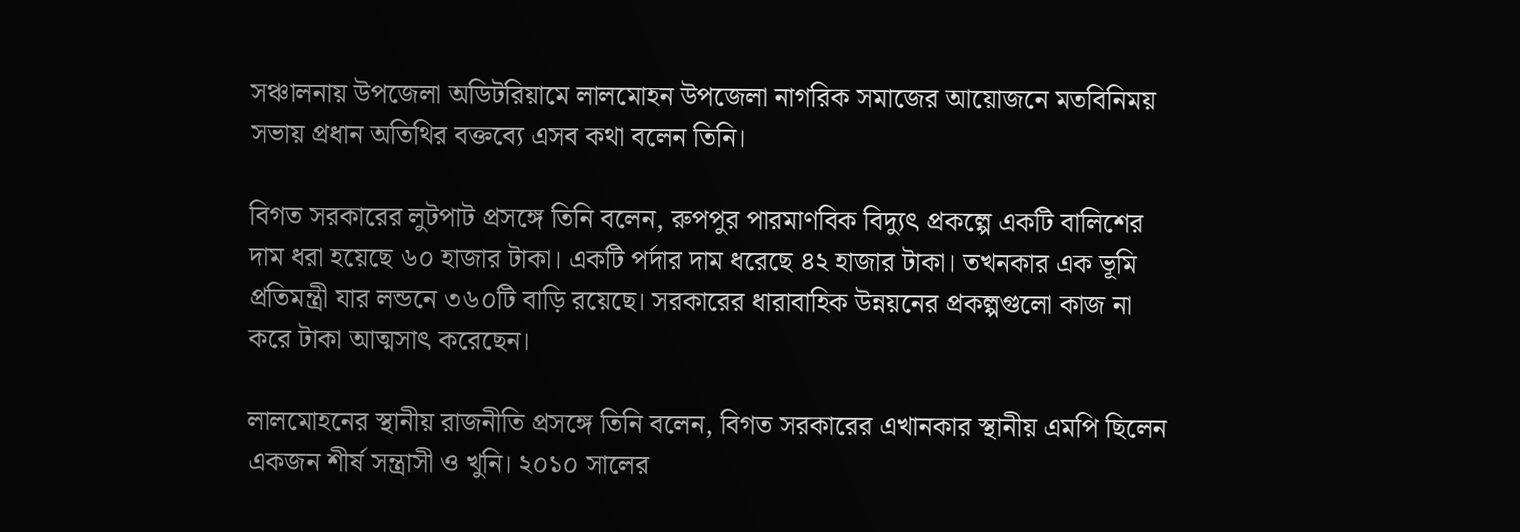সঞ্চালনায় উপজেলা অডিটরিয়ামে লালমোহন উপজেলা নাগরিক সমাজের আয়োজনে মতবিনিময় সভায় প্রধান অতিথির বক্তব্যে এসব কথা বলেন তিনি।

বিগত সরকারের লুটপাট প্রসঙ্গে তিনি বলেন, রুপপুর পারমাণবিক বিদ্যুৎ প্রকল্পে একটি বালিশের দাম ধরা হয়েছে ৬০ হাজার টাকা। একটি পর্দার দাম ধরেছে ৪২ হাজার টাকা। তখনকার এক ভূমি প্রতিমন্ত্রী যার লন্ডনে ৩৬০টি বাড়ি রয়েছে। সরকারের ধারাবাহিক উন্নয়নের প্রকল্পগুলো কাজ না করে টাকা আত্মসাৎ করেছেন।

লালমোহনের স্থানীয় রাজনীতি প্রসঙ্গে তিনি বলেন, বিগত সরকারের এখানকার স্থানীয় এমপি ছিলেন একজন শীর্ষ সন্ত্রাসী ও খুনি। ২০১০ সালের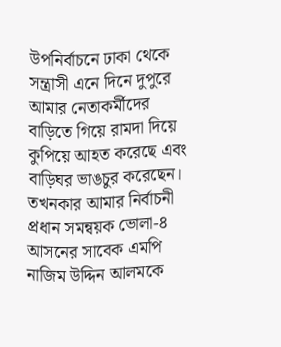উপনির্বাচনে ঢাকা থেকে সন্ত্রাসী এনে দিনে দুপুরে আমার নেতাকর্মীদের বাড়িতে গিয়ে রামদা দিয়ে কুপিয়ে আহত করেছে এবং বাড়িঘর ভাঙচুর করেছেন। তখনকার আমার নির্বাচনী প্রধান সমন্বয়ক ভোলা-৪ আসনের সাবেক এমপি নাজিম উদ্দিন আলমকে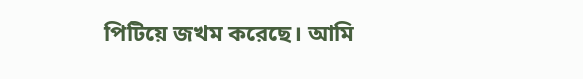পিটিয়ে জখম করেছে। আমি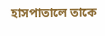হাসপাতালে তাকে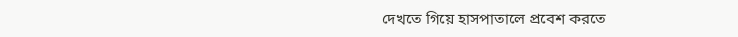দেখতে গিয়ে হাসপাতালে প্রবেশ করতে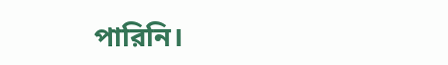পারিনি।